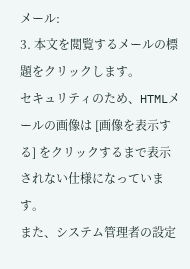メール:
3. 本文を閲覧するメールの標題をクリックします。
セキュリティのため、HTMLメールの画像は [画像を表示する] をクリックするまで表示されない仕様になっています。
また、システム管理者の設定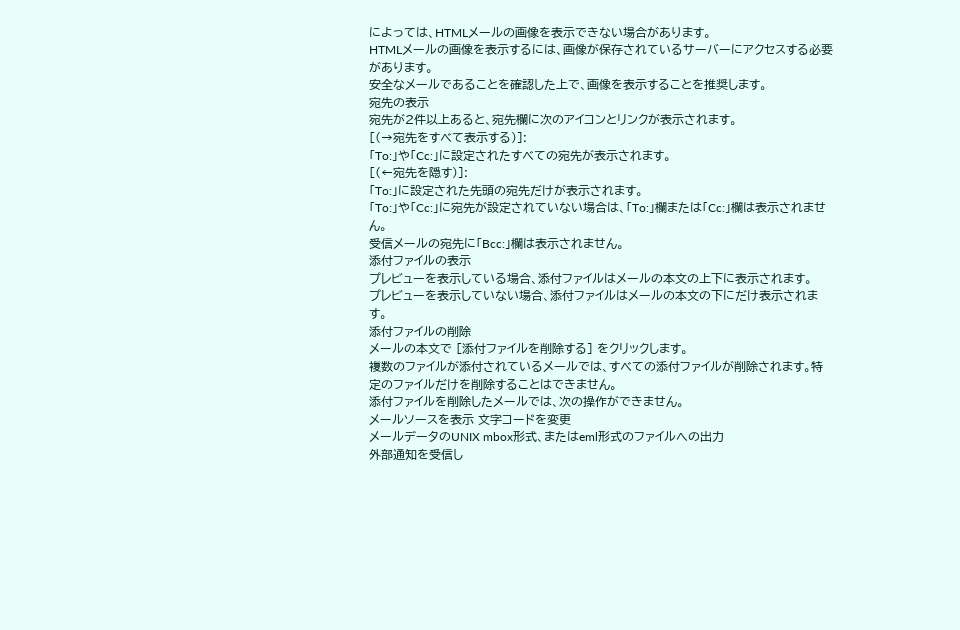によっては、HTMLメールの画像を表示できない場合があります。
HTMLメールの画像を表示するには、画像が保存されているサーバーにアクセスする必要があります。
安全なメールであることを確認した上で、画像を表示することを推奨します。
宛先の表示
宛先が2件以上あると、宛先欄に次のアイコンとリンクが表示されます。
[(→宛先をすべて表示する)]:
「To:」や「Cc:」に設定されたすべての宛先が表示されます。
[(←宛先を隠す)]:
「To:」に設定された先頭の宛先だけが表示されます。
「To:」や「Cc:」に宛先が設定されていない場合は、「To:」欄または「Cc:」欄は表示されません。
受信メールの宛先に「Bcc:」欄は表示されません。
添付ファイルの表示
プレビューを表示している場合、添付ファイルはメールの本文の上下に表示されます。
プレビューを表示していない場合、添付ファイルはメールの本文の下にだけ表示されます。
添付ファイルの削除
メールの本文で [添付ファイルを削除する] をクリックします。
複数のファイルが添付されているメールでは、すべての添付ファイルが削除されます。特定のファイルだけを削除することはできません。
添付ファイルを削除したメールでは、次の操作ができません。
メールソースを表示 文字コードを変更
メールデータのUNIX mbox形式、またはeml形式のファイルへの出力
外部通知を受信し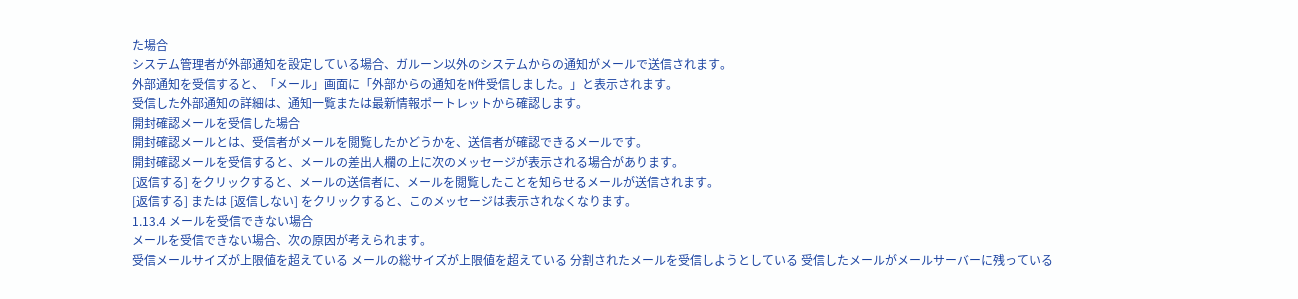た場合
システム管理者が外部通知を設定している場合、ガルーン以外のシステムからの通知がメールで送信されます。
外部通知を受信すると、「メール」画面に「外部からの通知をN件受信しました。」と表示されます。
受信した外部通知の詳細は、通知一覧または最新情報ポートレットから確認します。
開封確認メールを受信した場合
開封確認メールとは、受信者がメールを閲覧したかどうかを、送信者が確認できるメールです。
開封確認メールを受信すると、メールの差出人欄の上に次のメッセージが表示される場合があります。
[返信する] をクリックすると、メールの送信者に、メールを閲覧したことを知らせるメールが送信されます。
[返信する] または [返信しない] をクリックすると、このメッセージは表示されなくなります。
1.13.4 メールを受信できない場合
メールを受信できない場合、次の原因が考えられます。
受信メールサイズが上限値を超えている メールの総サイズが上限値を超えている 分割されたメールを受信しようとしている 受信したメールがメールサーバーに残っている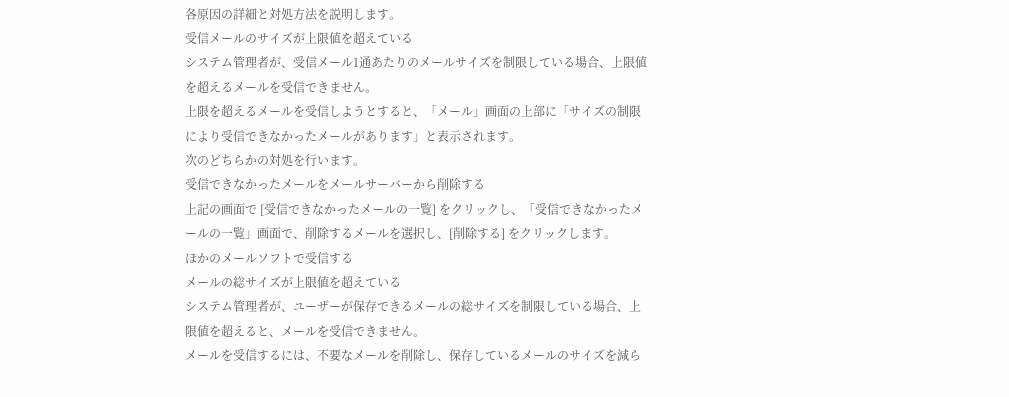各原因の詳細と対処方法を説明します。
受信メールのサイズが上限値を超えている
システム管理者が、受信メール1通あたりのメールサイズを制限している場合、上限値を超えるメールを受信できません。
上限を超えるメールを受信しようとすると、「メール」画面の上部に「サイズの制限により受信できなかったメールがあります」と表示されます。
次のどちらかの対処を行います。
受信できなかったメールをメールサーバーから削除する
上記の画面で [受信できなかったメールの一覧] をクリックし、「受信できなかったメールの一覧」画面で、削除するメールを選択し、[削除する] をクリックします。
ほかのメールソフトで受信する
メールの総サイズが上限値を超えている
システム管理者が、ユーザーが保存できるメールの総サイズを制限している場合、上限値を超えると、メールを受信できません。
メールを受信するには、不要なメールを削除し、保存しているメールのサイズを減ら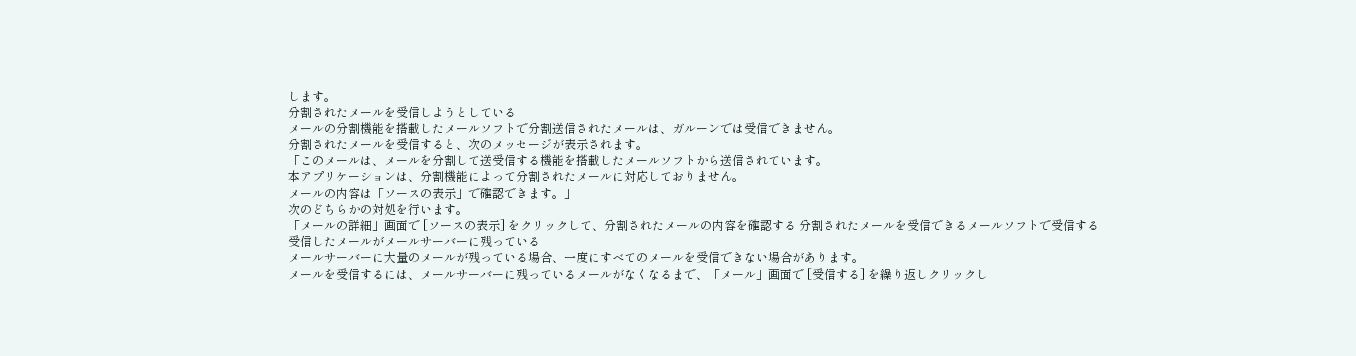します。
分割されたメールを受信しようとしている
メールの分割機能を搭載したメールソフトで分割送信されたメールは、ガルーンでは受信できません。
分割されたメールを受信すると、次のメッセージが表示されます。
「このメールは、メールを分割して送受信する機能を搭載したメールソフトから送信されています。
本アプリケーションは、分割機能によって分割されたメールに対応しておりません。
メールの内容は「ソースの表示」で確認できます。」
次のどちらかの対処を行います。
「メールの詳細」画面で [ソースの表示] をクリックして、分割されたメールの内容を確認する 分割されたメールを受信できるメールソフトで受信する
受信したメールがメールサーバーに残っている
メールサーバーに大量のメールが残っている場合、一度にすべてのメールを受信できない場合があります。
メールを受信するには、メールサーバーに残っているメールがなくなるまで、「メール」画面で [受信する] を繰り返しクリックし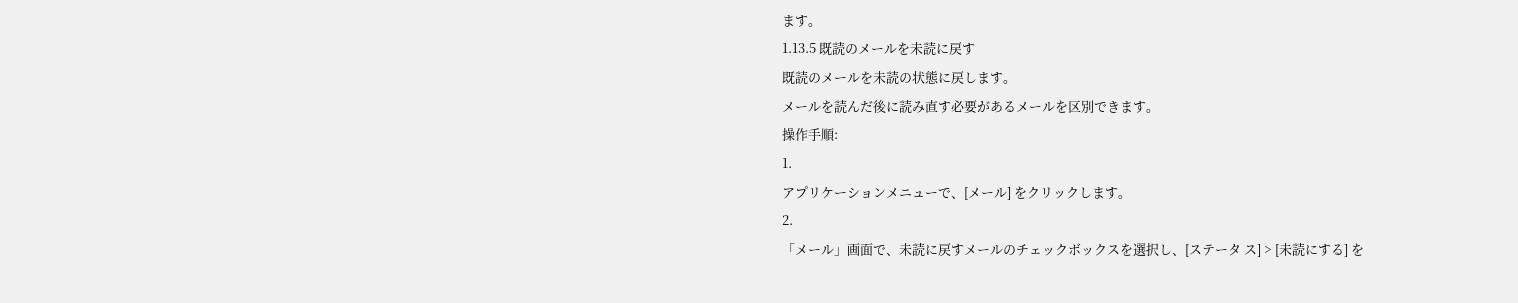ます。
1.13.5 既読のメールを未読に戻す
既読のメールを未読の状態に戻します。
メールを読んだ後に読み直す必要があるメールを区別できます。
操作手順:
1.
アプリケーションメニューで、[メール] をクリックします。
2.
「メール」画面で、未読に戻すメールのチェックボックスを選択し、[ステータ ス] > [未読にする] を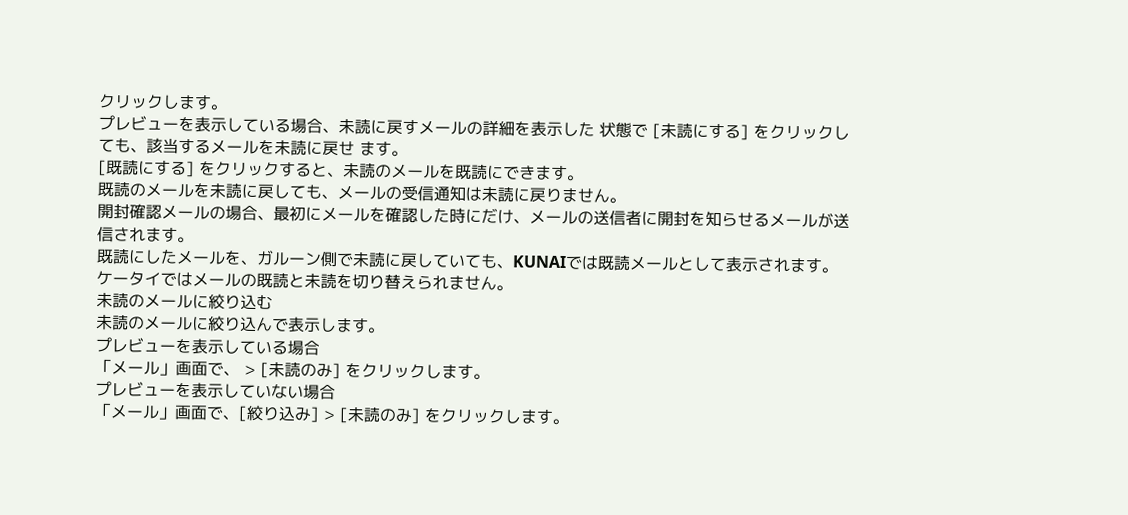クリックします。
プレビューを表示している場合、未読に戻すメールの詳細を表示した 状態で [未読にする] をクリックしても、該当するメールを未読に戻せ ます。
[既読にする] をクリックすると、未読のメールを既読にできます。
既読のメールを未読に戻しても、メールの受信通知は未読に戻りません。
開封確認メールの場合、最初にメールを確認した時にだけ、メールの送信者に開封を知らせるメールが送信されます。
既読にしたメールを、ガルーン側で未読に戻していても、KUNAIでは既読メールとして表示されます。
ケータイではメールの既読と未読を切り替えられません。
未読のメールに絞り込む
未読のメールに絞り込んで表示します。
プレビューを表示している場合
「メール」画面で、 > [未読のみ] をクリックします。
プレビューを表示していない場合
「メール」画面で、[絞り込み] > [未読のみ] をクリックします。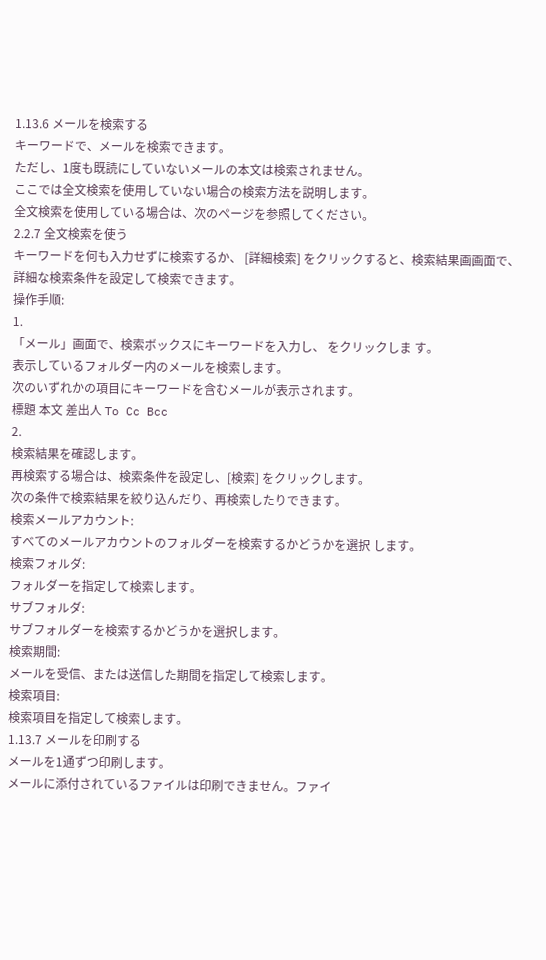1.13.6 メールを検索する
キーワードで、メールを検索できます。
ただし、1度も既読にしていないメールの本文は検索されません。
ここでは全文検索を使用していない場合の検索方法を説明します。
全文検索を使用している場合は、次のページを参照してください。
2.2.7 全文検索を使う
キーワードを何も入力せずに検索するか、 [詳細検索] をクリックすると、検索結果画画面で、詳細な検索条件を設定して検索できます。
操作手順:
1.
「メール」画面で、検索ボックスにキーワードを入力し、 をクリックしま す。
表示しているフォルダー内のメールを検索します。
次のいずれかの項目にキーワードを含むメールが表示されます。
標題 本文 差出人 To Cc Bcc
2.
検索結果を確認します。
再検索する場合は、検索条件を設定し、[検索] をクリックします。
次の条件で検索結果を絞り込んだり、再検索したりできます。
検索メールアカウント:
すべてのメールアカウントのフォルダーを検索するかどうかを選択 します。
検索フォルダ:
フォルダーを指定して検索します。
サブフォルダ:
サブフォルダーを検索するかどうかを選択します。
検索期間:
メールを受信、または送信した期間を指定して検索します。
検索項目:
検索項目を指定して検索します。
1.13.7 メールを印刷する
メールを1通ずつ印刷します。
メールに添付されているファイルは印刷できません。ファイ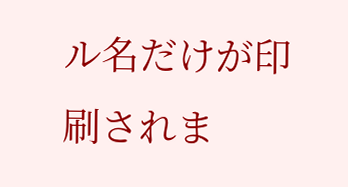ル名だけが印刷されま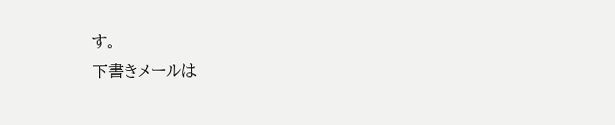す。
下書きメールは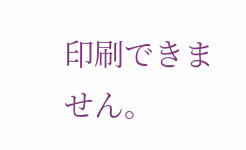印刷できません。